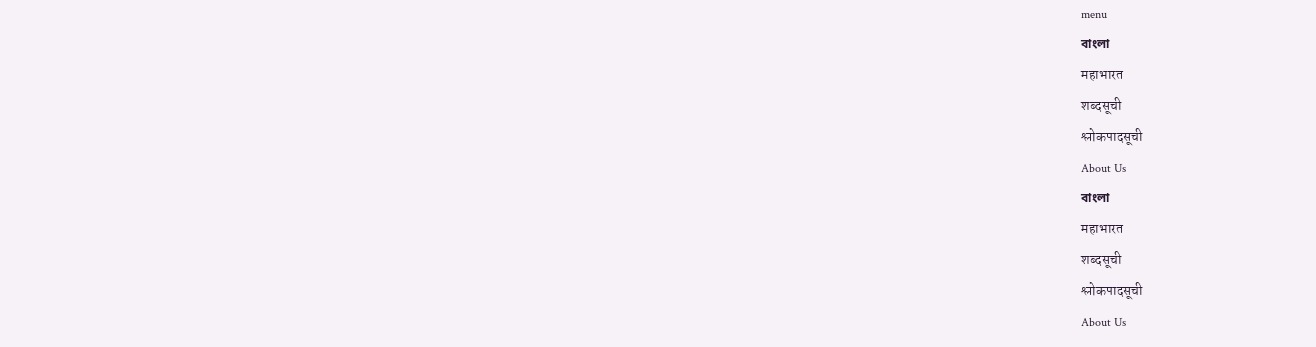menu
বাংলা
महाभारत
शब्दसूची
श्लोकपादसूची
About Us
বাংলা
महाभारत
शब्दसूची
श्लोकपादसूची
About Us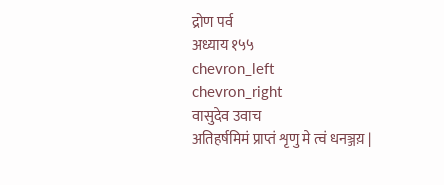द्रोण पर्व
अध्याय १५५
chevron_left
chevron_right
वासुदेव उवाच
अतिहर्षमिमं प्राप्तं शृणु मे त्वं धनञ्जय़ |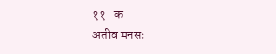११   क
अतीव मनसः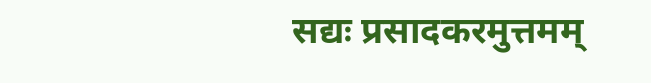सद्यः प्रसादकरमुत्तमम्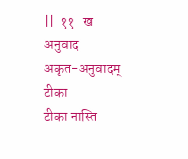||  ११   ख
अनुवाद
अकृत-अनुवादम्
टीका
टीका नास्ति